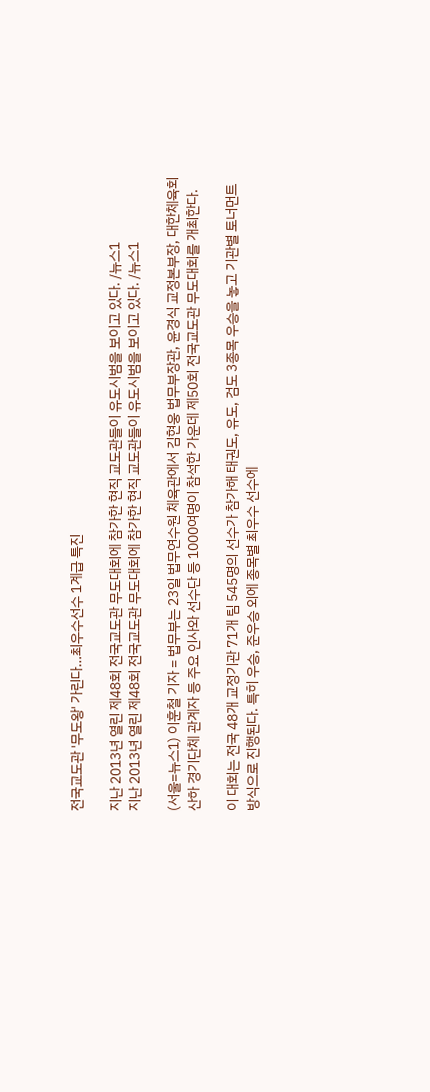전국교도관 '무도왕' 가린다…최우수선수 1계급 특진

지난 2013년 열린 제48회 전국교도관 무도대회에 참가한 현직 교도관들이 유도시범을 보이고 있다. /뉴스1
지난 2013년 열린 제48회 전국교도관 무도대회에 참가한 현직 교도관들이 유도시범을 보이고 있다. /뉴스1

(서울=뉴스1) 이훈철 기자 = 법무부는 23일 법무연수원 체육관에서 김현웅 법무부장관, 윤경식 교정본부장, 대한체육회 산하 경기단체 관계자 등 주요 인사와 선수단 등 1000여명이 참석한 가운데 제50회 전국교도관 무도대회를 개최한다.

이 대회는 전국 48개 교정기관 71개 팀 545명의 선수가 참가해 태권도, 유도, 검도 3종목 우승을 놓고 기관별 토너먼트 방식으로 진행된다. 특히 우승, 준우승 외에 종목별 최우수 선수에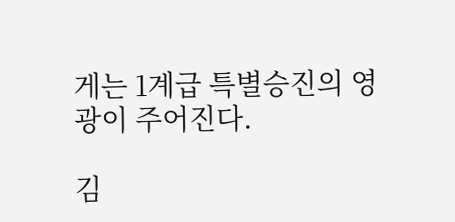게는 1계급 특별승진의 영광이 주어진다.

김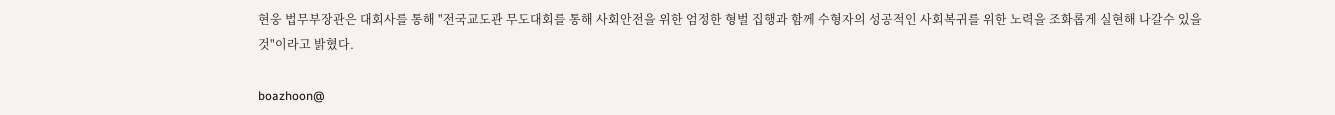현웅 법무부장관은 대회사를 통해 "전국교도관 무도대회를 통해 사회안전을 위한 엄정한 형벌 집행과 함께 수형자의 성공적인 사회복귀를 위한 노력을 조화롭게 실현해 나갈수 있을 것"이라고 밝혔다.

boazhoon@